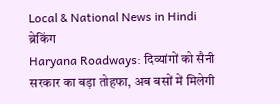Local & National News in Hindi
ब्रेकिंग
Haryana Roadways: दिव्यांगों को सैनी सरकार का बड़ा तोहफा, अब बसों में मिलेगी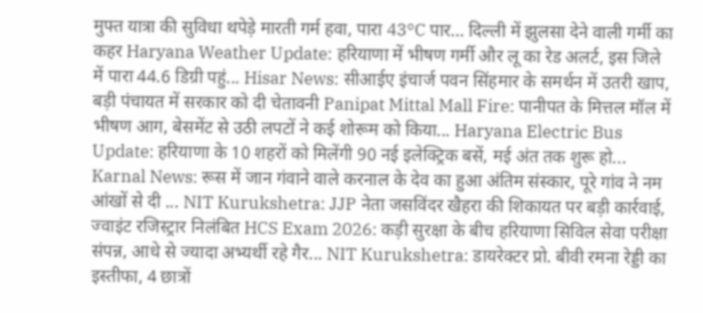मुफ्त यात्रा की सुविधा थपेड़े मारती गर्म हवा, पारा 43°C पार… दिल्ली में झुलसा देने वाली गर्मी का कहर Haryana Weather Update: हरियाणा में भीषण गर्मी और लू का रेड अलर्ट, इस जिले में पारा 44.6 डिग्री पहुं... Hisar News: सीआईए इंचार्ज पवन सिंहमार के समर्थन में उतरी खाप, बड़ी पंचायत में सरकार को दी चेतावनी Panipat Mittal Mall Fire: पानीपत के मित्तल मॉल में भीषण आग, बेसमेंट से उठी लपटों ने कई शोरूम को किया... Haryana Electric Bus Update: हरियाणा के 10 शहरों को मिलेंगी 90 नई इलेक्ट्रिक बसें, मई अंत तक शुरू हो... Karnal News: रूस में जान गंवाने वाले करनाल के देव का हुआ अंतिम संस्कार, पूरे गांव ने नम आंखों से दी ... NIT Kurukshetra: JJP नेता जसविंदर खैहरा की शिकायत पर बड़ी कार्रवाई, ज्वाइंट रजिस्ट्रार निलंबित HCS Exam 2026: कड़ी सुरक्षा के बीच हरियाणा सिविल सेवा परीक्षा संपन्न, आधे से ज्यादा अभ्यर्थी रहे गैर... NIT Kurukshetra: डायरेक्टर प्रो. बीवी रमना रेड्डी का इस्तीफा, 4 छात्रों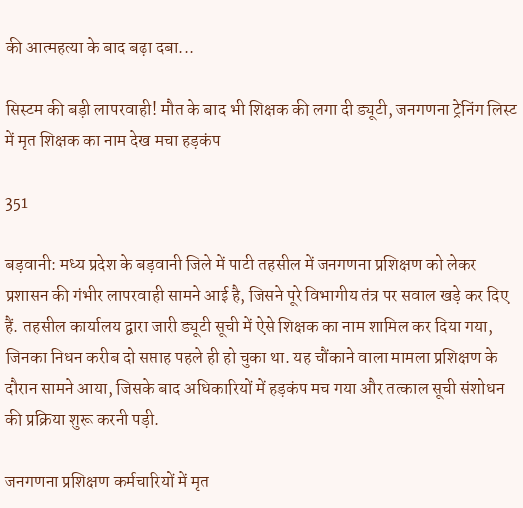की आत्महत्या के बाद बढ़ा दबा...

सिस्टम की बड़ी लापरवाही! मौत के बाद भी शिक्षक की लगा दी ड्यूटी, जनगणना ट्रेनिंग लिस्ट में मृत शिक्षक का नाम देख मचा हड़कंप

351

बड़वानी: मध्य प्रदेश के बड़वानी जिले में पाटी तहसील में जनगणना प्रशिक्षण को लेकर प्रशासन की गंभीर लापरवाही सामने आई है, जिसने पूरे विभागीय तंत्र पर सवाल खड़े कर दिए हैं. तहसील कार्यालय द्वारा जारी ड्यूटी सूची में ऐसे शिक्षक का नाम शामिल कर दिया गया, जिनका निधन करीब दो सप्ताह पहले ही हो चुका था. यह चौंकाने वाला मामला प्रशिक्षण के दौरान सामने आया, जिसके बाद अधिकारियों में हड़कंप मच गया और तत्काल सूची संशोधन की प्रक्रिया शुरू करनी पड़ी.

जनगणना प्रशिक्षण कर्मचारियों में मृत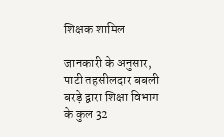शिक्षक शामिल

जानकारी के अनुसार, पाटी तहसीलदार बबली बरड़े द्वारा शिक्षा विभाग के कुल 32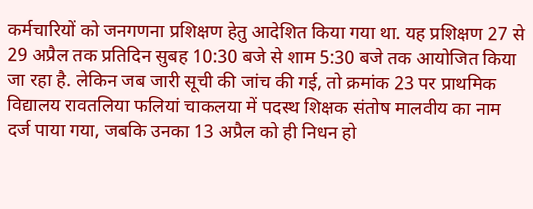कर्मचारियों को जनगणना प्रशिक्षण हेतु आदेशित किया गया था. यह प्रशिक्षण 27 से 29 अप्रैल तक प्रतिदिन सुबह 10:30 बजे से शाम 5:30 बजे तक आयोजित किया जा रहा है. लेकिन जब जारी सूची की जांच की गई, तो क्रमांक 23 पर प्राथमिक विद्यालय रावतलिया फलियां चाकलया में पदस्थ शिक्षक संतोष मालवीय का नाम दर्ज पाया गया, जबकि उनका 13 अप्रैल को ही निधन हो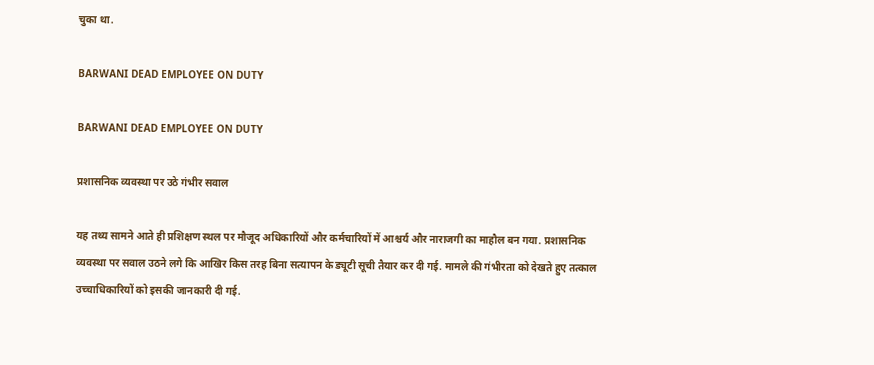चुका था.

BARWANI DEAD EMPLOYEE ON DUTY

BARWANI DEAD EMPLOYEE ON DUTY

प्रशासनिक व्यवस्था पर उठे गंभीर सवाल

यह तथ्य सामने आते ही प्रशिक्षण स्थल पर मौजूद अधिकारियों और कर्मचारियों में आश्चर्य और नाराजगी का माहौल बन गया. प्रशासनिक व्यवस्था पर सवाल उठने लगे कि आखिर किस तरह बिना सत्यापन के ड्यूटी सूची तैयार कर दी गई. मामले की गंभीरता को देखते हुए तत्काल उच्चाधिकारियों को इसकी जानकारी दी गई.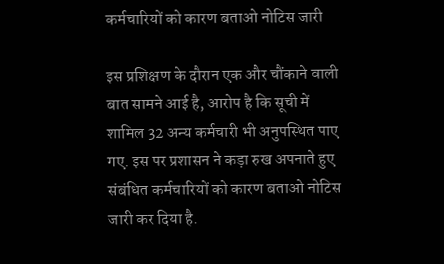कर्मचारियों को कारण बताओ नोटिस जारी

इस प्रशिक्षण के दौरान एक और चौंकाने वाली बात सामने आई है, आरोप है कि सूची में शामिल 32 अन्य कर्मचारी भी अनुपस्थित पाए गए. इस पर प्रशासन ने कड़ा रुख अपनाते हुए संबंधित कर्मचारियों को कारण बताओ नोटिस जारी कर दिया है.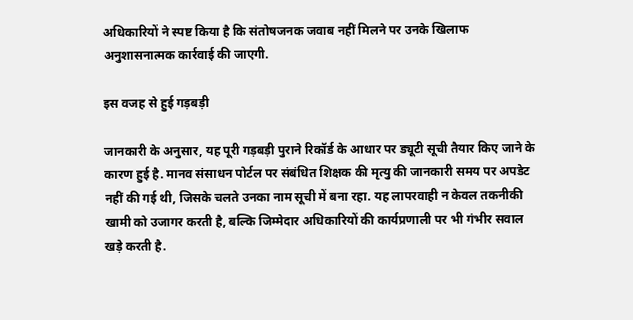अधिकारियों ने स्पष्ट किया है कि संतोषजनक जवाब नहीं मिलने पर उनके खिलाफ अनुशासनात्मक कार्रवाई की जाएगी.

इस वजह से हुई गड़बड़ी

जानकारी के अनुसार, यह पूरी गड़बड़ी पुराने रिकॉर्ड के आधार पर ड्यूटी सूची तैयार किए जाने के कारण हुई है. मानव संसाधन पोर्टल पर संबंधित शिक्षक की मृत्यु की जानकारी समय पर अपडेट नहीं की गई थी, जिसके चलते उनका नाम सूची में बना रहा. यह लापरवाही न केवल तकनीकी खामी को उजागर करती है, बल्कि जिम्मेदार अधिकारियों की कार्यप्रणाली पर भी गंभीर सवाल खड़े करती है.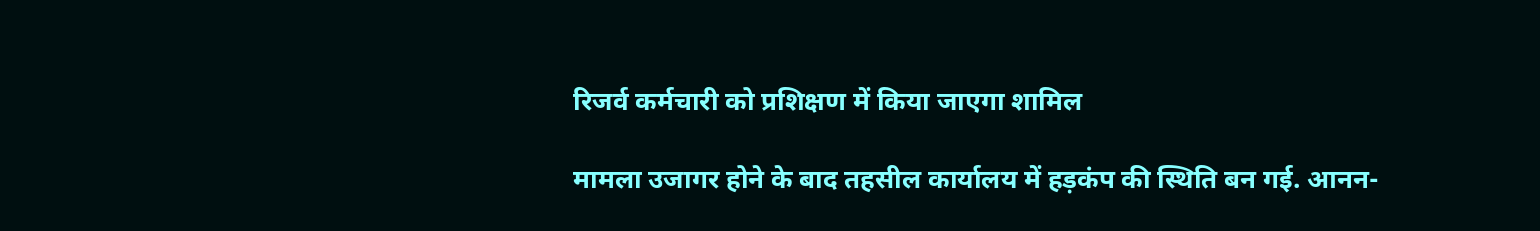रिजर्व कर्मचारी को प्रशिक्षण में किया जाएगा शामिल

मामला उजागर होने के बाद तहसील कार्यालय में हड़कंप की स्थिति बन गई. आनन-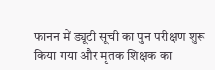फानन में ड्यूटी सूची का पुन परीक्षण शुरू किया गया और मृतक शिक्षक का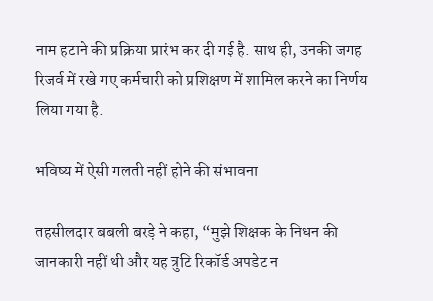नाम हटाने की प्रक्रिया प्रारंभ कर दी गई है. साथ ही, उनकी जगह रिजर्व में रखे गए कर्मचारी को प्रशिक्षण में शामिल करने का निर्णय लिया गया है.

भविष्य में ऐसी गलती नहीं होने की संभावना

तहसीलदार बबली बरड़े ने कहा, “मुझे शिक्षक के निधन की जानकारी नहीं थी और यह त्रुटि रिकॉर्ड अपडेट न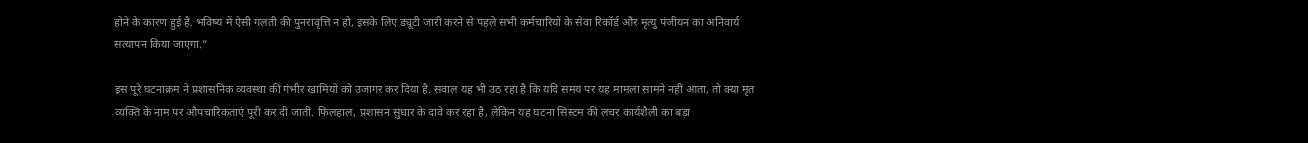होने के कारण हुई है. भविष्य में ऐसी गलती की पुनरावृत्ति न हो, इसके लिए ड्यूटी जारी करने से पहले सभी कर्मचारियों के सेवा रिकॉर्ड और मृत्यु पंजीयन का अनिवार्य सत्यापन किया जाएगा.”

इस पूरे घटनाक्रम ने प्रशासनिक व्यवस्था की गंभीर खामियों को उजागर कर दिया है. सवाल यह भी उठ रहा है कि यदि समय पर यह मामला सामने नहीं आता, तो क्या मृत व्यक्ति के नाम पर औपचारिकताएं पूरी कर दी जातीं. फिलहाल, प्रशासन सुधार के दावे कर रहा है, लेकिन यह घटना सिस्टम की लचर कार्यशैली का बड़ा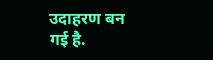उदाहरण बन गई है.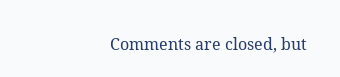Comments are closed, but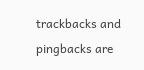trackbacks and pingbacks are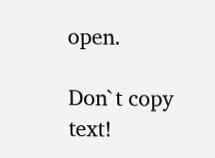open.

Don`t copy text!